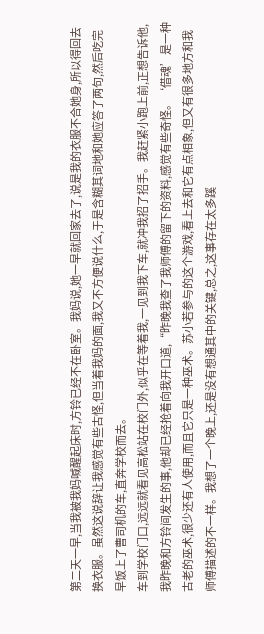第二天一早,当我被我妈喊醒起床时,方铃已经不在卧室。我妈说,她一早就回家去了,说是我的衣服不合她身,所以得回去换衣服。虽然这说辞让我感觉有些古怪,但当着我妈的面,我又不方便说什么,于是含糊其词地和她应答了两句,然后吃完早饭上了曹司机的车,直奔学校而去。
车到学校门口,远远就看见高松站在校门外,似乎在等着我,一见到我下车,就冲我招了招手。我赶紧小跑上前,正想告诉他,我昨晚和方铃间发生的事,他却已经抢着向我开口道,“昨晚我查了我师傅的留下的资料,感觉有些奇怪。‘借魂’是一种古老的巫术,很少还有人使用,而且它只是一种巫术。苏小若参与的这个游戏,看上去和它有点相象,但又有很多地方和我师傅描述的不一样。我想了一个晚上,还是没有想通其中的关键,总之,这事存在太多蹊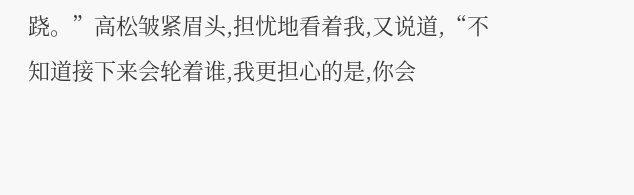跷。”高松皱紧眉头,担忧地看着我,又说道,“不知道接下来会轮着谁,我更担心的是,你会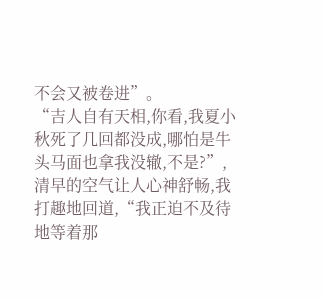不会又被卷进”。
“吉人自有天相,你看,我夏小秋死了几回都没成,哪怕是牛头马面也拿我没辙,不是?”,清早的空气让人心神舒畅,我打趣地回道,“我正迫不及待地等着那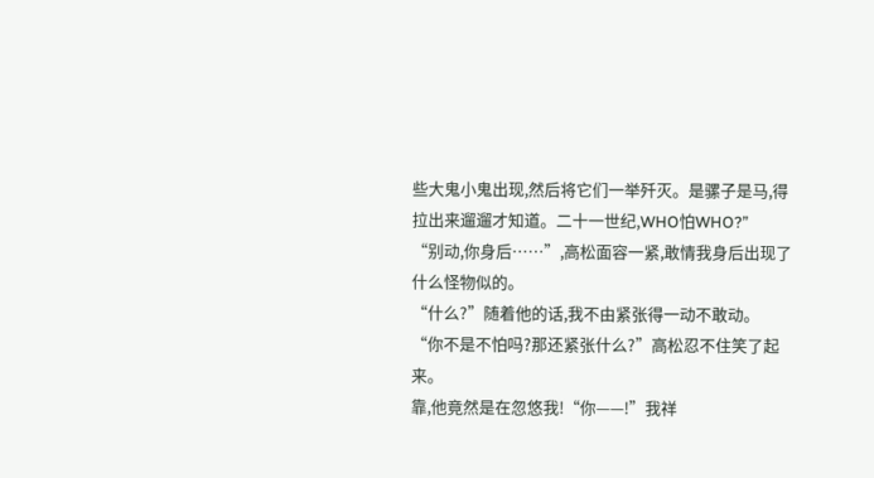些大鬼小鬼出现,然后将它们一举歼灭。是骡子是马,得拉出来遛遛才知道。二十一世纪,WHO怕WHO?”
“别动,你身后……”,高松面容一紧,敢情我身后出现了什么怪物似的。
“什么?”随着他的话,我不由紧张得一动不敢动。
“你不是不怕吗?那还紧张什么?”高松忍不住笑了起来。
靠,他竟然是在忽悠我!“你——!”我祥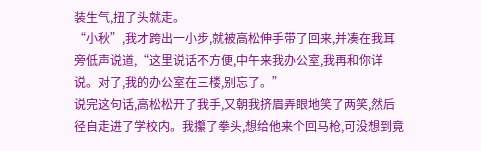装生气,扭了头就走。
“小秋”,我才跨出一小步,就被高松伸手带了回来,并凑在我耳旁低声说道,“这里说话不方便,中午来我办公室,我再和你详说。对了,我的办公室在三楼,别忘了。”
说完这句话,高松松开了我手,又朝我挤眉弄眼地笑了两笑,然后径自走进了学校内。我攥了拳头,想给他来个回马枪,可没想到竟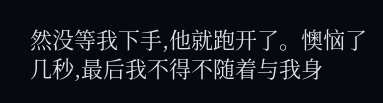然没等我下手,他就跑开了。懊恼了几秒,最后我不得不随着与我身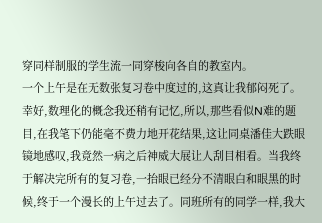穿同样制服的学生流一同穿梭向各自的教室内。
一个上午是在无数张复习卷中度过的,这真让我郁闷死了。幸好,数理化的概念我还稍有记忆,所以,那些看似N难的题目,在我笔下仍能毫不费力地开花结果,这让同桌潘佳大跌眼镜地感叹,我竟然一病之后神威大展让人刮目相看。当我终于解决完所有的复习卷,一抬眼已经分不清眼白和眼黑的时候,终于一个漫长的上午过去了。同班所有的同学一样,我大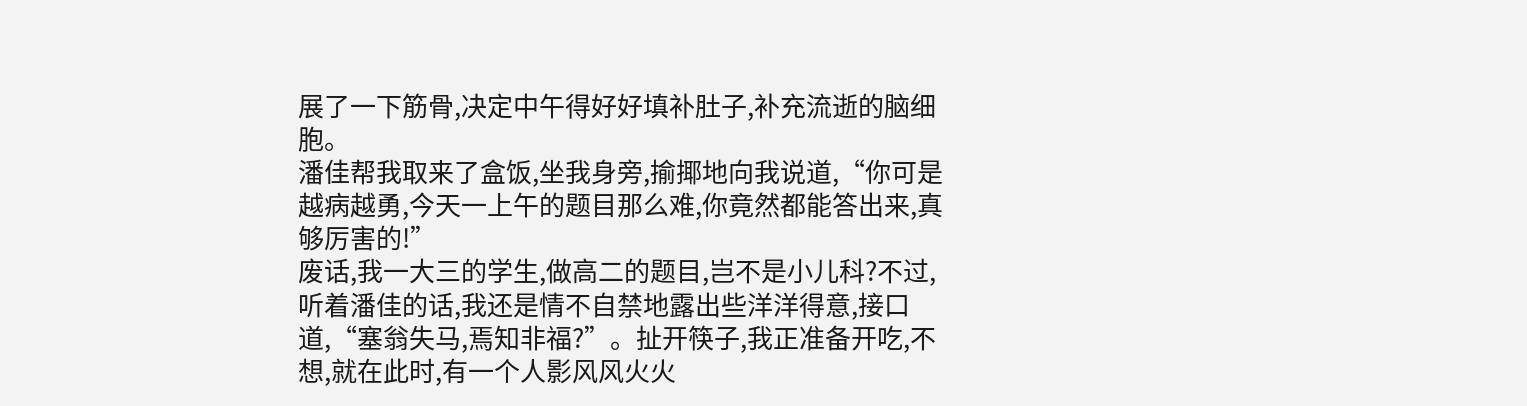展了一下筋骨,决定中午得好好填补肚子,补充流逝的脑细胞。
潘佳帮我取来了盒饭,坐我身旁,揄揶地向我说道,“你可是越病越勇,今天一上午的题目那么难,你竟然都能答出来,真够厉害的!”
废话,我一大三的学生,做高二的题目,岂不是小儿科?不过,听着潘佳的话,我还是情不自禁地露出些洋洋得意,接口道,“塞翁失马,焉知非福?”。扯开筷子,我正准备开吃,不想,就在此时,有一个人影风风火火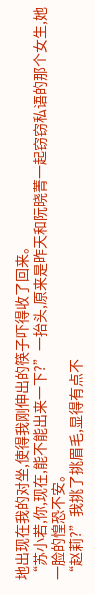地出现在我的对坐,使得我刚伸出的筷子吓得收了回来。
“苏小若,你,现在,能不能出来一下?”一抬头,原来是昨天和阮晓菁一起窃窃私语的那个女生,她一脸的惶恐不安。
“赵莉?”我挑了挑眉毛,显得有点不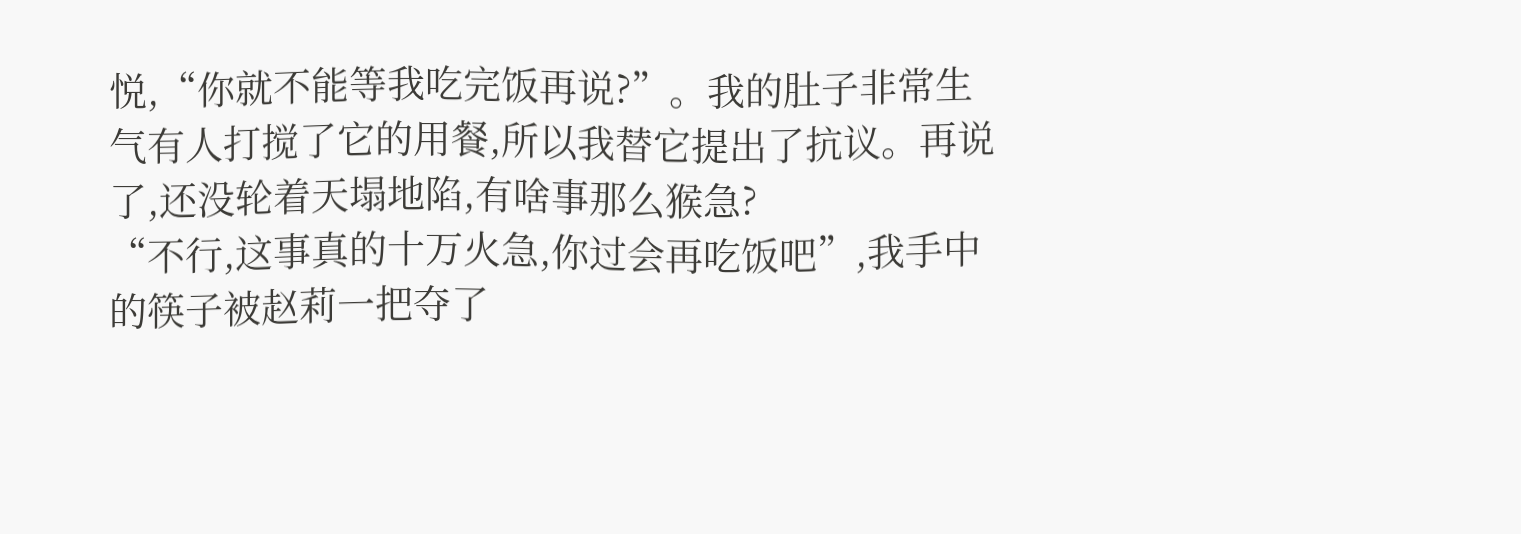悦,“你就不能等我吃完饭再说?”。我的肚子非常生气有人打搅了它的用餐,所以我替它提出了抗议。再说了,还没轮着天塌地陷,有啥事那么猴急?
“不行,这事真的十万火急,你过会再吃饭吧”,我手中的筷子被赵莉一把夺了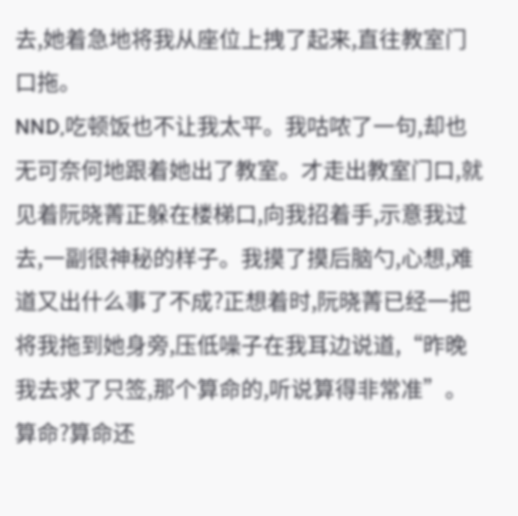去,她着急地将我从座位上拽了起来,直往教室门口拖。
NND,吃顿饭也不让我太平。我咕哝了一句,却也无可奈何地跟着她出了教室。才走出教室门口,就见着阮晓菁正躲在楼梯口,向我招着手,示意我过去,一副很神秘的样子。我摸了摸后脑勺,心想,难道又出什么事了不成?正想着时,阮晓菁已经一把将我拖到她身旁,压低噪子在我耳边说道,“昨晚我去求了只签,那个算命的,听说算得非常准”。
算命?算命还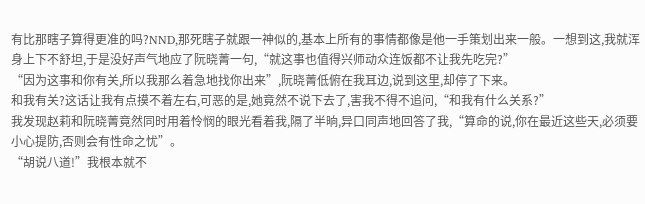有比那瞎子算得更准的吗?NND,那死瞎子就跟一神似的,基本上所有的事情都像是他一手策划出来一般。一想到这,我就浑身上下不舒坦,于是没好声气地应了阮晓菁一句,“就这事也值得兴师动众连饭都不让我先吃完?”
“因为这事和你有关,所以我那么着急地找你出来”,阮晓菁低俯在我耳边,说到这里,却停了下来。
和我有关?这话让我有点摸不着左右,可恶的是,她竟然不说下去了,害我不得不追问,“和我有什么关系?”
我发现赵莉和阮晓菁竟然同时用着怜悯的眼光看着我,隔了半晌,异口同声地回答了我,“算命的说,你在最近这些天,必须要小心提防,否则会有性命之忧”。
“胡说八道!”我根本就不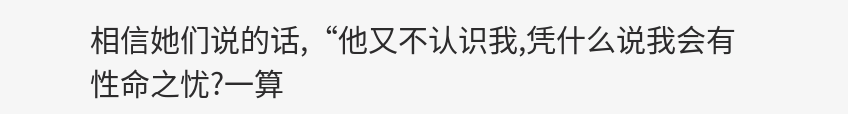相信她们说的话,“他又不认识我,凭什么说我会有性命之忧?一算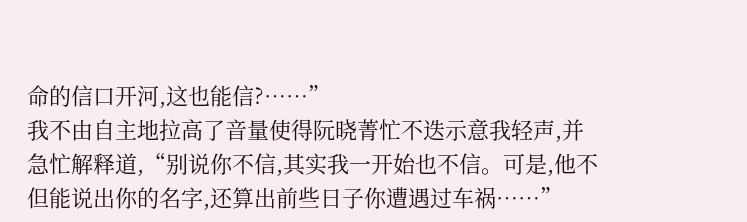命的信口开河,这也能信?……”
我不由自主地拉高了音量使得阮晓菁忙不迭示意我轻声,并急忙解释道,“别说你不信,其实我一开始也不信。可是,他不但能说出你的名字,还算出前些日子你遭遇过车祸……”